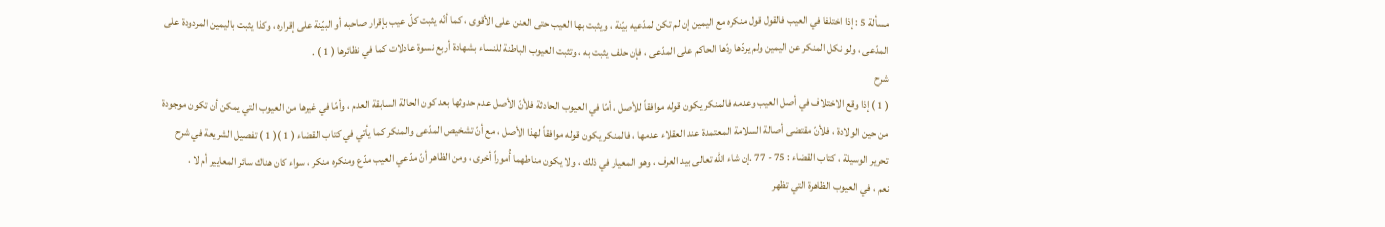مسألة 5 : إذا اختلفا في العيب فالقول قول منكره مع اليمين إن لم تكن لمدّعيه بيّنة ، ويثبت بها العيب حتى العنن على الأقوى ، كما أنّه يثبت كلّ عيب بإقرار صاحبه أو البيّنة على إقراره ، وكذا يثبت باليمين المردودة على المدّعى ، ولو نكل المنكر عن اليمين ولم يردّها ردّها الحاكم على المدّعى ، فإن حلف يثبت به ، وتثبت العيوب الباطنة للنساء بشهادة أربع نسوة عادلات كما في نظائرها ( 1 ) .
شرح
( 1 ) إذا وقع الاختلاف في أصل العيب وعدمه فالمنكر يكون قوله موافقاً للأصل ، أمّا في العيوب الحادثة فلأنّ الأصل عدم حدوثها بعد كون الحالة السابقة العدم ، وأمّا في غيرها من العيوب التي يمكن أن تكون موجودة من حين الولادة ، فلأنّ مقتضى أصالة السلامة المعتمدة عند العقلاء عدمها ، فالمنكر يكون قوله موافقاً لهذا الأصل ، مع أنّ تشخيص المدّعى والمنكر كما يأتي في كتاب القضاء ( 1 )( 1 ) تفصيل الشريعة في شرح تحرير الوسيلة ، كتاب القضاء : 75 - 77 .إن شاء الله تعالى بيد العرف ، وهو المعيار في ذلك ، ولا يكون مناطهما أُموراً أخرى ، ومن الظاهر أنّ مدّعي العيب مدّع ومنكره منكر ، سواء كان هناك سائر المعايير أم لا .
نعم ، في العيوب الظاهرة التي تظهر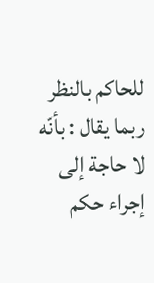للحاكم بالنظر ربما يقال : بأنّه لا حاجة إلى إجراء حكم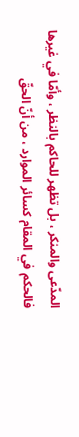المدّعى والمنكر ، بل تظهر للحاكم بالنظر ، وأمّا في غيرها فالحكم في المقام كسائر الموارد ، من أنّ الحقّ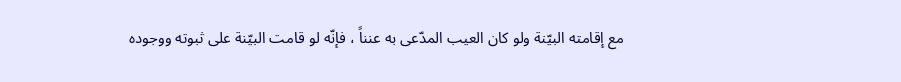مع إقامته البيّنة ولو كان العيب المدّعى به عنناً ، فإنّه لو قامت البيّنة على ثبوته ووجوده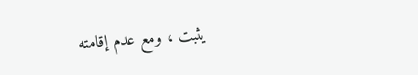يثبت ، ومع عدم إقامته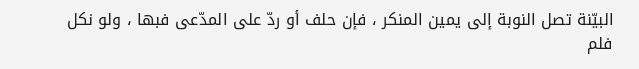البيّنة تصل النوبة إلى يمين المنكر ، فإن حلف أو ردّ على المدّعى فبها ، ولو نكل فلم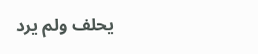يحلف ولم يرد